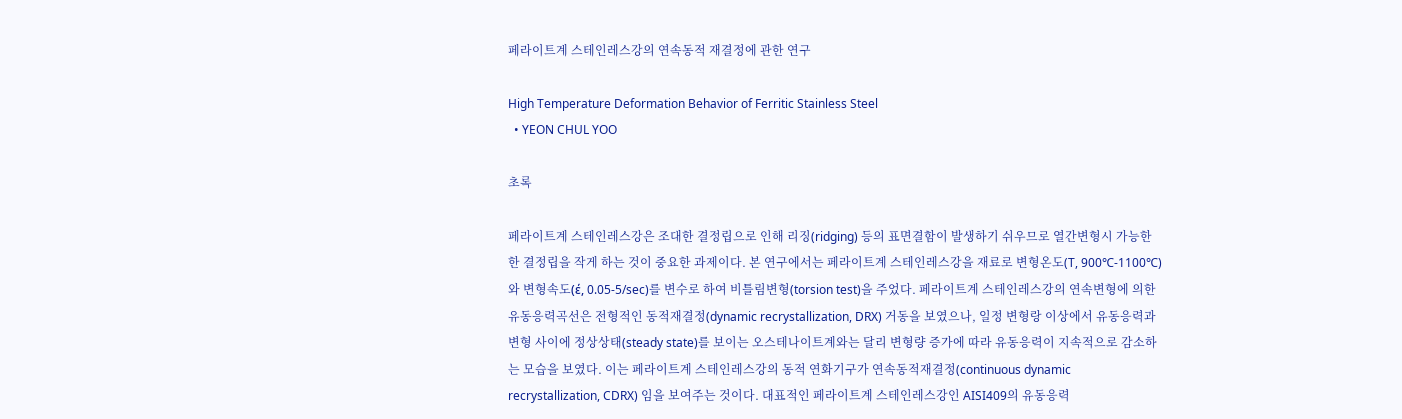페라이트계 스테인레스강의 연속동적 재결정에 관한 연구

High Temperature Deformation Behavior of Ferritic Stainless Steel
  • YEON CHUL YOO

초록

페라이트계 스테인레스강은 조대한 결정립으로 인해 리징(ridging) 등의 표면결함이 발생하기 쉬우므로 열간변형시 가능한 한 결정립을 작게 하는 것이 중요한 과제이다. 본 연구에서는 페라이트계 스테인레스강을 재료로 변형온도(T, 900℃-1100℃)와 변형속도(έ, 0.05-5/sec)를 변수로 하여 비틀림변형(torsion test)을 주었다. 페라이트계 스테인레스강의 연속변형에 의한 유동응력곡선은 전형적인 동적재결정(dynamic recrystallization, DRX) 거동을 보였으나, 일정 변형랑 이상에서 유동응력과 변형 사이에 정상상태(steady state)를 보이는 오스테나이트계와는 달리 변형량 증가에 따라 유동응력이 지속적으로 감소하는 모습을 보였다. 이는 페라이트계 스테인레스강의 동적 연화기구가 연속동적재결정(continuous dynamic recrystallization, CDRX) 임을 보여주는 것이다. 대표적인 페라이트계 스테인레스강인 AISI409의 유동응력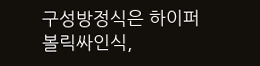구성방정식은 하이퍼볼릭싸인식,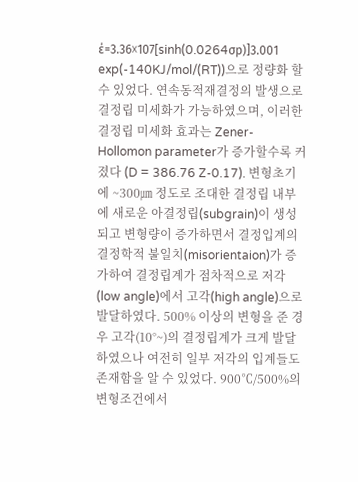έ=3.36☓107[sinh(0.0264σp)]3.001 exp(-140KJ/mol/(RT))으로 정량화 할 수 있었다. 연속동적재결정의 발생으로 결정립 미세화가 가능하였으며, 이러한 결정립 미세화 효과는 Zener-Hollomon parameter가 증가할수록 커졌다 (D = 386.76 Z-0.17). 변형초기에 ~300㎛ 정도로 조대한 결정립 내부에 새로운 아결정립(subgrain)이 생성되고 변형량이 증가하면서 결정입계의 결정학적 불일치(misorientaion)가 증가하여 결정립계가 점차적으로 저각(low angle)에서 고각(high angle)으로 발달하였다. 500% 이상의 변형을 준 경우 고각(10°~)의 결정립계가 크게 발달하였으나 여전히 일부 저각의 입계들도 존재함을 알 수 있었다. 900℃/500%의 변형조건에서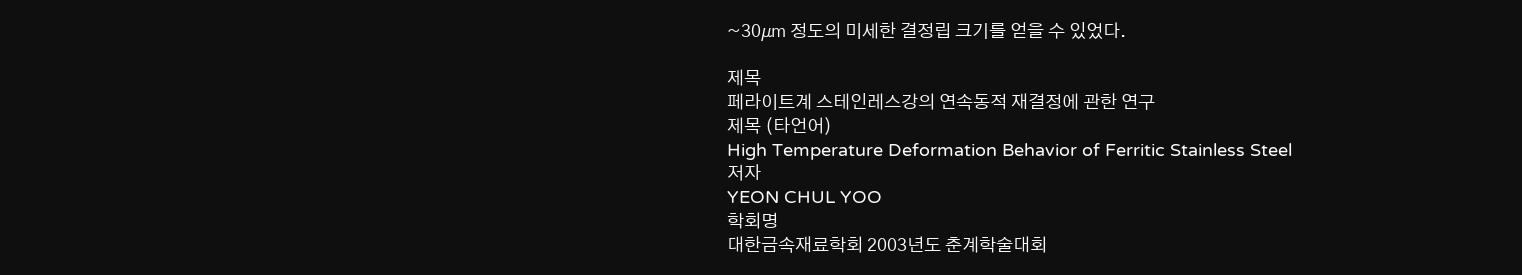~30㎛ 정도의 미세한 결정립 크기를 얻을 수 있었다.

제목
페라이트계 스테인레스강의 연속동적 재결정에 관한 연구
제목 (타언어)
High Temperature Deformation Behavior of Ferritic Stainless Steel
저자
YEON CHUL YOO
학회명
대한금속재료학회 2003년도 춘계학술대회